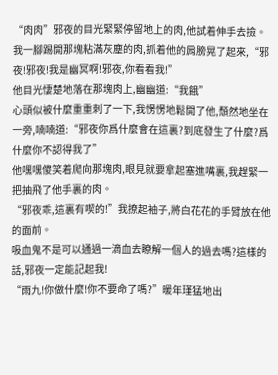“肉肉”邪夜的目光緊緊停留地上的肉,他試着伸手去撿。
我一腳踢開那塊粘滿灰塵的肉,抓着他的肩膀晃了起來,“邪夜!邪夜!我是幽冥啊!邪夜,你看看我!”
他目光悽楚地落在那塊肉上,幽幽道:“我餓”
心頭似被什麼重重刺了一下,我愣愣地鬆開了他,頹然地坐在一旁,喃喃道:“邪夜你爲什麼會在這裏?到底發生了什麼?爲什麼你不認得我了”
他嘿嘿傻笑着爬向那塊肉,眼見就要拿起塞進嘴裏,我趕緊一把抽飛了他手裏的肉。
“邪夜乖,這裏有喫的!”我撩起袖子,將白花花的手臂放在他的面前。
吸血鬼不是可以通過一滴血去瞭解一個人的過去嗎?這樣的話,邪夜一定能記起我!
“雨九!你做什麼!你不要命了嗎?”暖年瑾猛地出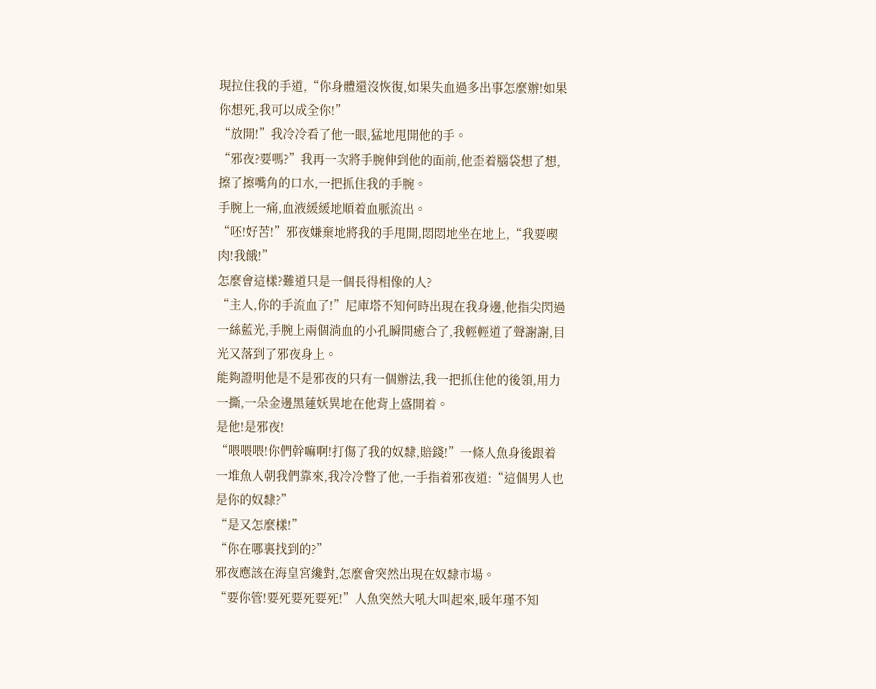現拉住我的手道,“你身體還沒恢復,如果失血過多出事怎麼辦!如果你想死,我可以成全你!”
“放開!”我冷冷看了他一眼,猛地甩開他的手。
“邪夜?要嗎?”我再一次將手腕伸到他的面前,他歪着腦袋想了想,擦了擦嘴角的口水,一把抓住我的手腕。
手腕上一痛,血液緩緩地順着血脈流出。
“呸!好苦!”邪夜嫌棄地將我的手甩開,悶悶地坐在地上,“我要喫肉!我餓!”
怎麼會這樣?難道只是一個長得相像的人?
“主人,你的手流血了!”尼庫塔不知何時出現在我身邊,他指尖閃過一絲藍光,手腕上兩個淌血的小孔瞬間癒合了,我輕輕道了聲謝謝,目光又落到了邪夜身上。
能夠證明他是不是邪夜的只有一個辦法,我一把抓住他的後領,用力一撕,一朵金邊黑蓮妖異地在他背上盛開着。
是他!是邪夜!
“喂喂喂!你們幹嘛啊!打傷了我的奴隸,賠錢!”一條人魚身後跟着一堆魚人朝我們靠來,我冷冷瞥了他,一手指着邪夜道:“這個男人也是你的奴隸?”
“是又怎麼樣!”
“你在哪裏找到的?”
邪夜應該在海皇宮纔對,怎麼會突然出現在奴隸市場。
“要你管!要死要死要死!”人魚突然大吼大叫起來,暖年瑾不知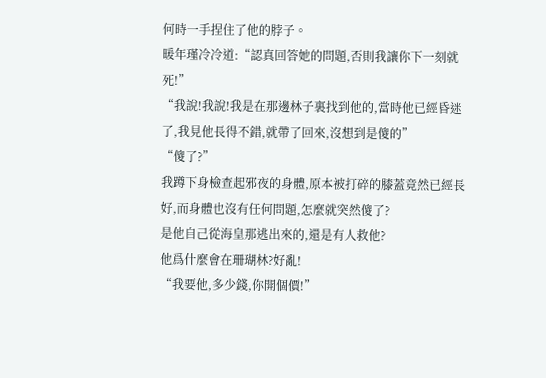何時一手捏住了他的脖子。
暖年瑾冷冷道:“認真回答她的問題,否則我讓你下一刻就死!”
“我說!我說!我是在那邊林子裏找到他的,當時他已經昏迷了,我見他長得不錯,就帶了回來,沒想到是傻的”
“傻了?”
我蹲下身檢查起邪夜的身體,原本被打碎的膝蓋竟然已經長好,而身體也沒有任何問題,怎麼就突然傻了?
是他自己從海皇那逃出來的,還是有人救他?
他爲什麼會在珊瑚林?好亂!
“我要他,多少錢,你開個價!”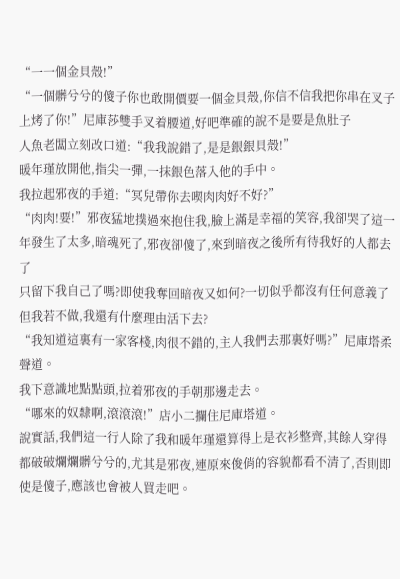“一一個金貝殼!”
“一個髒兮兮的傻子你也敢開價要一個金貝殼,你信不信我把你串在叉子上烤了你!”尼庫莎雙手叉着腰道,好吧準確的說不是要是魚肚子
人魚老闆立刻改口道:“我我說錯了,是是銀銀貝殼!”
暖年瑾放開他,指尖一彈,一抹銀色落入他的手中。
我拉起邪夜的手道:“冥兒帶你去喫肉肉好不好?”
“肉肉!要!”邪夜猛地撲過來抱住我,臉上滿是幸福的笑容,我卻哭了這一年發生了太多,暗魂死了,邪夜卻傻了,來到暗夜之後所有待我好的人都去了
只留下我自己了嗎?即使我奪回暗夜又如何?一切似乎都沒有任何意義了但我若不做,我還有什麼理由活下去?
“我知道這裏有一家客棧,肉很不錯的,主人我們去那裏好嗎?”尼庫塔柔聲道。
我下意識地點點頭,拉着邪夜的手朝那邊走去。
“哪來的奴隸啊,滾滾滾!”店小二攔住尼庫塔道。
說實話,我們這一行人除了我和暖年瑾還算得上是衣衫整齊,其餘人穿得都破破爛爛髒兮兮的,尤其是邪夜,連原來俊俏的容貌都看不清了,否則即使是傻子,應該也會被人買走吧。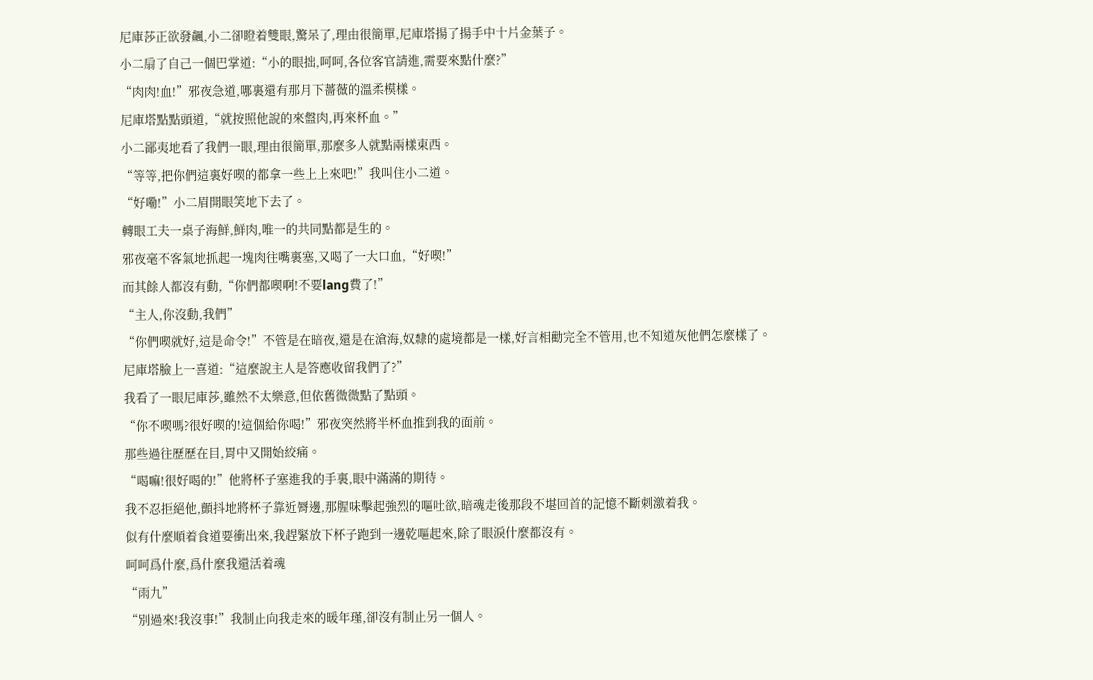尼庫莎正欲發飆,小二卻瞪着雙眼,驚呆了,理由很簡單,尼庫塔揚了揚手中十片金葉子。
小二扇了自己一個巴掌道:“小的眼拙,呵呵,各位客官請進,需要來點什麼?”
“肉肉!血!”邪夜急道,哪裏還有那月下薔薇的溫柔模樣。
尼庫塔點點頭道,“就按照他說的來盤肉,再來杯血。”
小二鄙夷地看了我們一眼,理由很簡單,那麼多人就點兩樣東西。
“等等,把你們這裏好喫的都拿一些上上來吧!”我叫住小二道。
“好嘞!”小二眉開眼笑地下去了。
轉眼工夫一桌子海鮮,鮮肉,唯一的共同點都是生的。
邪夜毫不客氣地抓起一塊肉往嘴裏塞,又喝了一大口血,“好喫!”
而其餘人都沒有動,“你們都喫啊!不要lang費了!”
“主人,你沒動,我們”
“你們喫就好,這是命令!”不管是在暗夜,還是在滄海,奴隸的處境都是一樣,好言相勸完全不管用,也不知道灰他們怎麼樣了。
尼庫塔臉上一喜道:“這麼說主人是答應收留我們了?”
我看了一眼尼庫莎,雖然不太樂意,但依舊微微點了點頭。
“你不喫嗎?很好喫的!這個給你喝!”邪夜突然將半杯血推到我的面前。
那些過往歷歷在目,胃中又開始絞痛。
“喝嘛!很好喝的!”他將杯子塞進我的手裏,眼中滿滿的期待。
我不忍拒絕他,顫抖地將杯子靠近脣邊,那腥味擊起強烈的嘔吐欲,暗魂走後那段不堪回首的記憶不斷刺激着我。
似有什麼順着食道要衝出來,我趕緊放下杯子跑到一邊乾嘔起來,除了眼淚什麼都沒有。
呵呵爲什麼,爲什麼我還活着魂
“雨九”
“別過來!我沒事!”我制止向我走來的暖年瑾,卻沒有制止另一個人。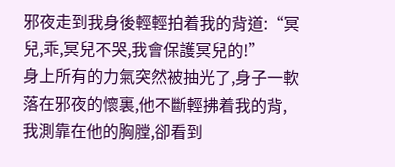邪夜走到我身後輕輕拍着我的背道:“冥兒,乖,冥兒不哭,我會保護冥兒的!”
身上所有的力氣突然被抽光了,身子一軟落在邪夜的懷裏,他不斷輕拂着我的背,我測靠在他的胸膛,卻看到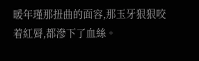暖年瑾那扭曲的面容,那玉牙狠狠咬着紅脣,都滲下了血絲。